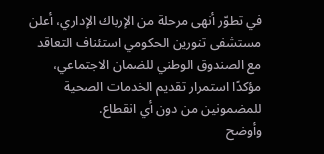في تطوّر أنهى مرحلة من الإرباك الإداري، أعلن مستشفى تنورين الحكومي استئناف التعاقد مع الصندوق الوطني للضمان الاجتماعي، مؤكدًا استمرار تقديم الخدمات الصحية للمضمونين من دون أي انقطاع.
وأوضح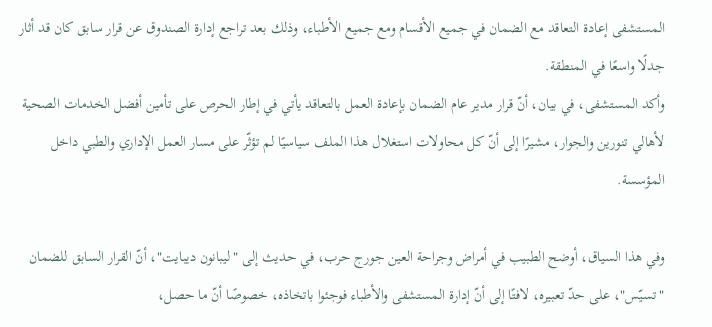المستشفى إعادة التعاقد مع الضمان في جميع الأقسام ومع جميع الأطباء، وذلك بعد تراجع إدارة الصندوق عن قرار سابق كان قد أثار جدلًا واسعًا في المنطقة.
وأكد المستشفى، في بيان، أنّ قرار مدير عام الضمان بإعادة العمل بالتعاقد يأتي في إطار الحرص على تأمين أفضل الخدمات الصحية لأهالي تنورين والجوار، مشيرًا إلى أنّ كل محاولات استغلال هذا الملف سياسيًا لم تؤثّر على مسار العمل الإداري والطبي داخل المؤسسة.

وفي هذا السياق، أوضح الطبيب في أمراض وجراحة العين جورج حرب، في حديث إلى "ليبانون ديبايت"، أنّ القرار السابق للضمان "تسيّس"، على حدّ تعبيره، لافتًا إلى أنّ إدارة المستشفى والأطباء فوجئوا باتخاذه، خصوصًا أنّ ما حصل،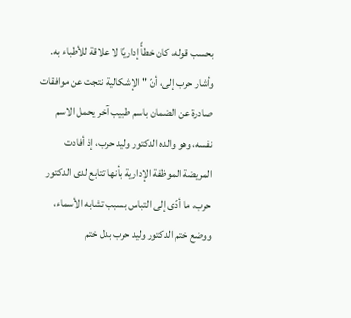بحسب قوله، كان خطأً إداريًا لا علاقة للأطباء به.
وأشار حرب إلى، أنّ "الإشكالية نتجت عن موافقات صادرة عن الضمان باسم طبيب آخر يحمل الاسم نفسه، وهو والده الدكتور وليد حرب، إذ أفادت المريضة الموظفة الإدارية بأنها تتابع لدى الدكتور حرب، ما أدّى إلى التباس بسبب تشابه الأسماء، ووضع ختم الدكتور وليد حرب بدل ختم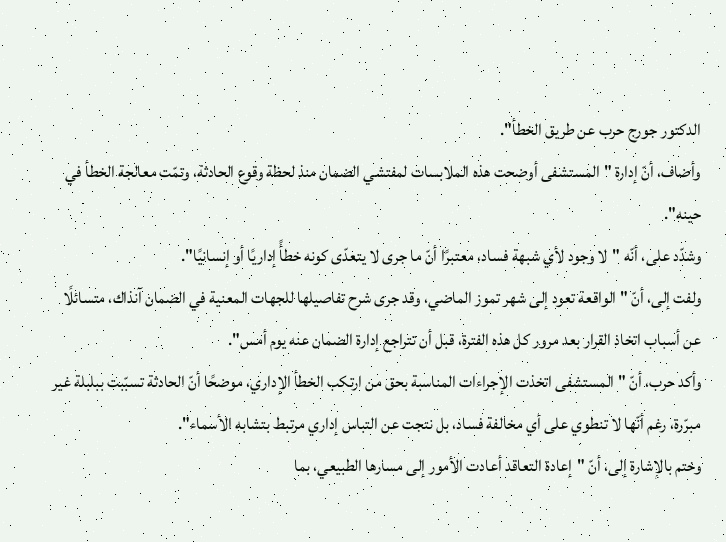الدكتور جورج حرب عن طريق الخطأ".
وأضاف، أنّ إدارة "المستشفى أوضحت هذه الملابسات لمفتشي الضمان منذ لحظة وقوع الحادثة، وتمّت معالجة الخطأ في حينه".
وشدّد على، أنّه "لا وجود لأي شبهة فساد، معتبرًا أنّ ما جرى لا يتعدّى كونه خطأً إداريًا أو إنسانيًا".
ولفت إلى، أنّ "الواقعة تعود إلى شهر تموز الماضي، وقد جرى شرح تفاصيلها للجهات المعنية في الضمان آنذاك، متسائلًا عن أسباب اتخاذ القرار بعد مرور كل هذه الفترة، قبل أن تتراجع إدارة الضمان عنه يوم أمس".
وأكد حرب، أنّ "المستشفى اتخذت الإجراءات المناسبة بحق من ارتكب الخطأ الإداري، موضحًا أنّ الحادثة تسبّبت ببلبلة غير مبرّرة، رغم أنّها لا تنطوي على أي مخالفة فساد، بل نتجت عن التباس إداري مرتبط بتشابه الأسماء".
وختم بالإشارة إلى، أنّ "إعادة التعاقد أعادت الأمور إلى مسارها الطبيعي، بما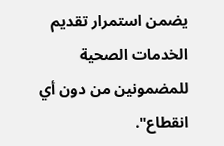يضمن استمرار تقديم الخدمات الصحية للمضمونين من دون أي انقطاع".